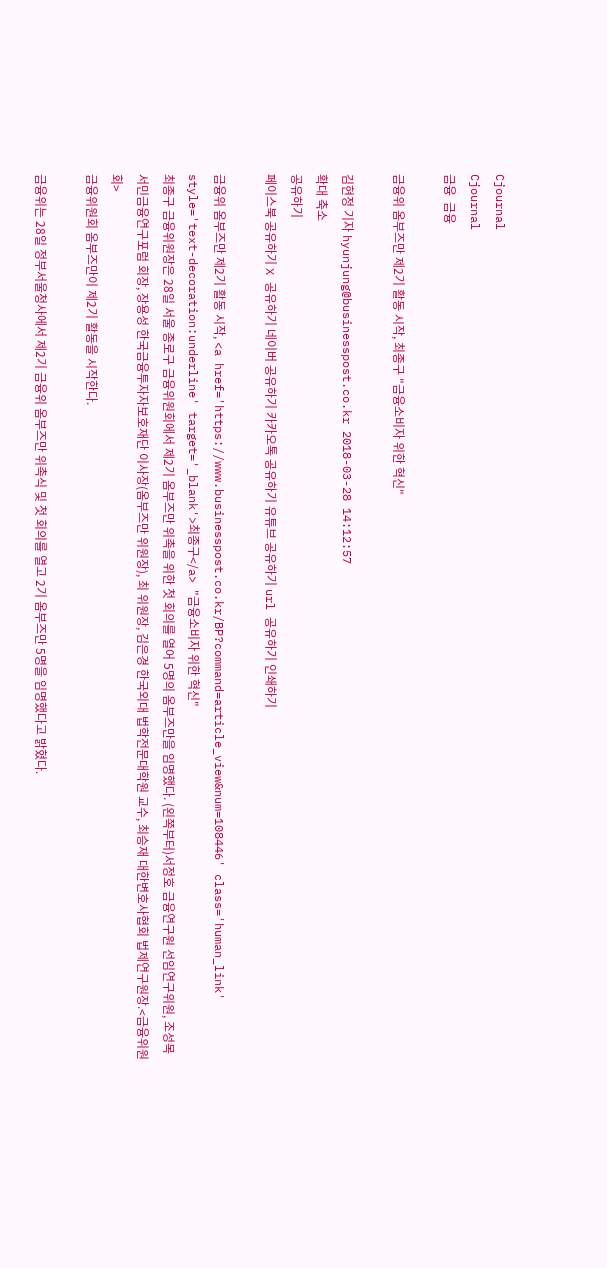Cjournal
Cjournal
금융  금융

금융위 옴부즈만 제2기 활동 시작, 최종구 "금융소비자 위한 혁신"

김현정 기자 hyunjung@businesspost.co.kr 2018-03-28 14:12:57
확대 축소
공유하기
페이스북 공유하기 X 공유하기 네이버 공유하기 카카오톡 공유하기 유튜브 공유하기 url 공유하기 인쇄하기

금융위 옴부즈만 제2기 활동 시작, <a href='https://www.businesspost.co.kr/BP?command=article_view&num=108446' class='human_link' style='text-decoration:underline' target='_blank'>최종구</a> "금융소비자 위한 혁신"
최종구 금융위원장은 28일 서울 종로구 금융위원회에서 제2기 옴부즈만 위촉을 위한 첫 회의를 열어 5명의 옴부즈만을 임명했다. (왼쪽부터)서정호 금융연구원 선임연구위원, 조성목 서민금융연구포럼 회장, 장용성 한국금융투자자보호재단 이사장(옴부즈만 위원장), 최 위원장, 김은경 한국외대 법학전문대학원 교수, 최승재 대한변호사협회 법제연구원장.<금융위원회>
금융위원회 옴부즈만이 제2기 활동을 시작한다.

금융위는 28일 정부서울청사에서 제2기 금융위 옴부즈만 위촉식 및 첫 회의를 열고 2기 옴부즈만 5명을 임명했다고 밝혔다.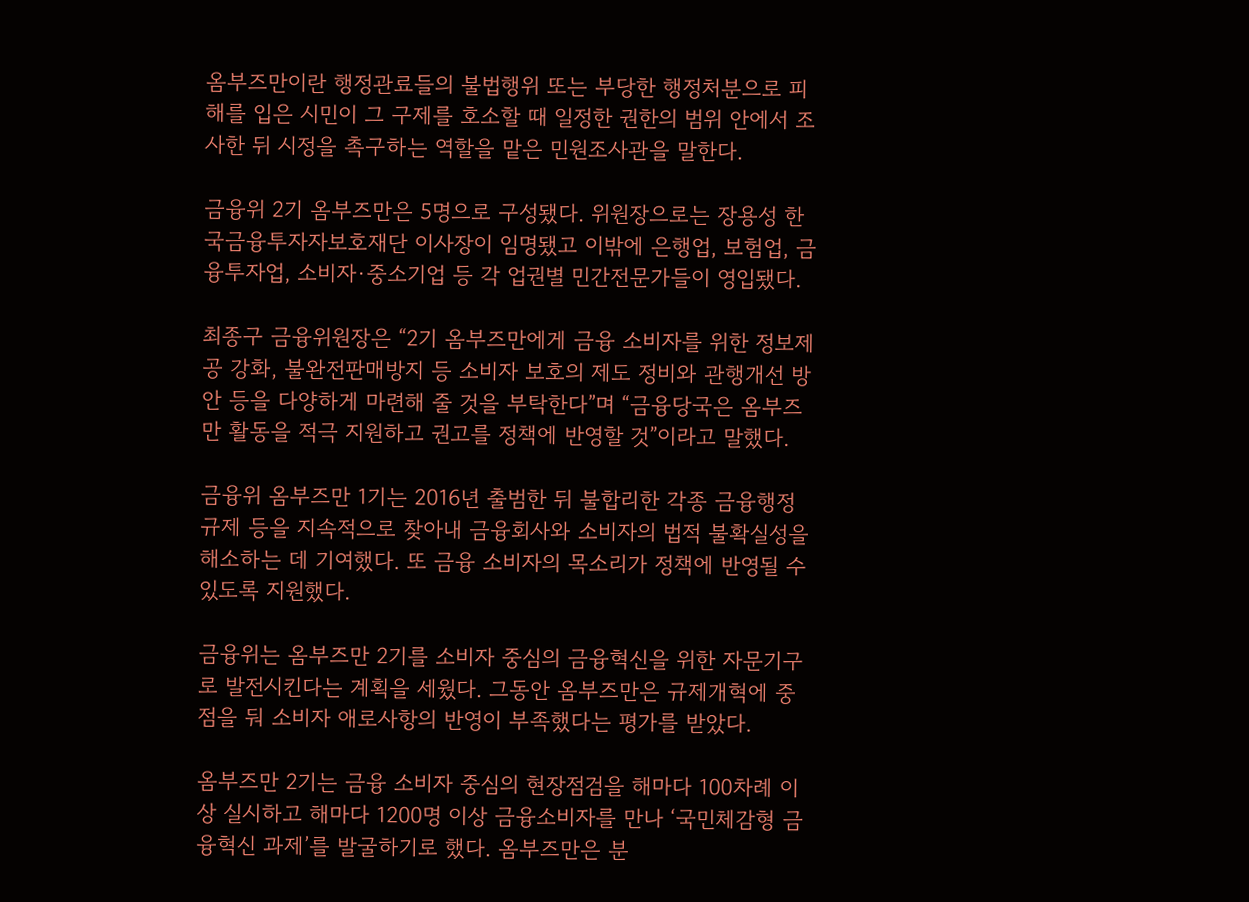옴부즈만이란 행정관료들의 불법행위 또는 부당한 행정처분으로 피해를 입은 시민이 그 구제를 호소할 때 일정한 권한의 범위 안에서 조사한 뒤 시정을 촉구하는 역할을 맡은 민원조사관을 말한다.

금융위 2기 옴부즈만은 5명으로 구성됐다. 위원장으로는 장용성 한국금융투자자보호재단 이사장이 임명됐고 이밖에 은행업, 보험업, 금융투자업, 소비자·중소기업 등 각 업권별 민간전문가들이 영입됐다.

최종구 금융위원장은 “2기 옴부즈만에게 금융 소비자를 위한 정보제공 강화, 불완전판매방지 등 소비자 보호의 제도 정비와 관행개선 방안 등을 다양하게 마련해 줄 것을 부탁한다”며 “금융당국은 옴부즈만 활동을 적극 지원하고 권고를 정책에 반영할 것”이라고 말했다.

금융위 옴부즈만 1기는 2016년 출범한 뒤 불합리한 각종 금융행정규제 등을 지속적으로 찾아내 금융회사와 소비자의 법적 불확실성을 해소하는 데 기여했다. 또 금융 소비자의 목소리가 정책에 반영될 수 있도록 지원했다.

금융위는 옴부즈만 2기를 소비자 중심의 금융혁신을 위한 자문기구로 발전시킨다는 계획을 세웠다. 그동안 옴부즈만은 규제개혁에 중점을 둬 소비자 애로사항의 반영이 부족했다는 평가를 받았다.

옴부즈만 2기는 금융 소비자 중심의 현장점검을 해마다 100차례 이상 실시하고 해마다 1200명 이상 금융소비자를 만나 ‘국민체감형 금융혁신 과제’를 발굴하기로 했다. 옴부즈만은 분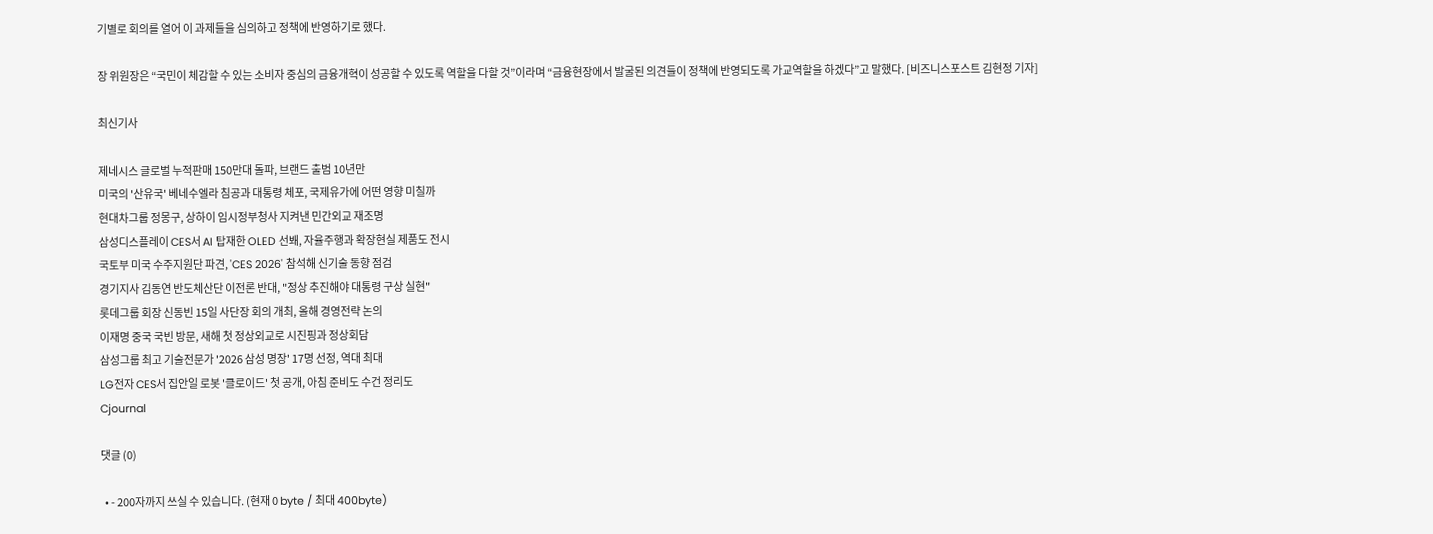기별로 회의를 열어 이 과제들을 심의하고 정책에 반영하기로 했다.

장 위원장은 “국민이 체감할 수 있는 소비자 중심의 금융개혁이 성공할 수 있도록 역할을 다할 것”이라며 “금융현장에서 발굴된 의견들이 정책에 반영되도록 가교역할을 하겠다”고 말했다. [비즈니스포스트 김현정 기자]

최신기사

제네시스 글로벌 누적판매 150만대 돌파, 브랜드 출범 10년만
미국의 '산유국' 베네수엘라 침공과 대통령 체포, 국제유가에 어떤 영향 미칠까
현대차그룹 정몽구, 상하이 임시정부청사 지켜낸 민간외교 재조명
삼성디스플레이 CES서 AI 탑재한 OLED 선봬, 자율주행과 확장현실 제품도 전시
국토부 미국 수주지원단 파견, 'CES 2026' 참석해 신기술 동향 점검
경기지사 김동연 반도체산단 이전론 반대, "정상 추진해야 대통령 구상 실현"
롯데그룹 회장 신동빈 15일 사단장 회의 개최, 올해 경영전략 논의
이재명 중국 국빈 방문, 새해 첫 정상외교로 시진핑과 정상회담
삼성그룹 최고 기술전문가 '2026 삼성 명장' 17명 선정, 역대 최대
LG전자 CES서 집안일 로봇 '클로이드' 첫 공개, 아침 준비도 수건 정리도
Cjournal

댓글 (0)

  • - 200자까지 쓰실 수 있습니다. (현재 0 byte / 최대 400byte)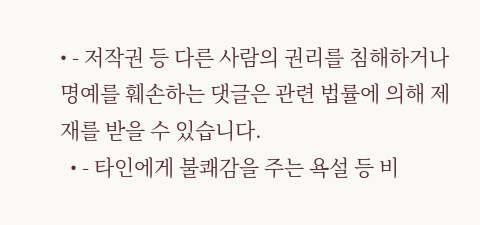• - 저작권 등 다른 사람의 권리를 침해하거나 명예를 훼손하는 댓글은 관련 법률에 의해 제재를 받을 수 있습니다.
  • - 타인에게 불쾌감을 주는 욕설 등 비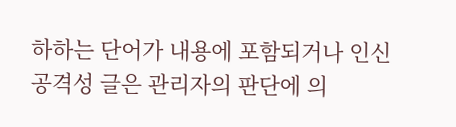하하는 단어가 내용에 포함되거나 인신공격성 글은 관리자의 판단에 의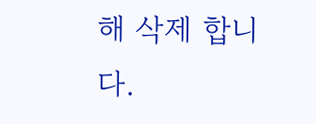해 삭제 합니다.